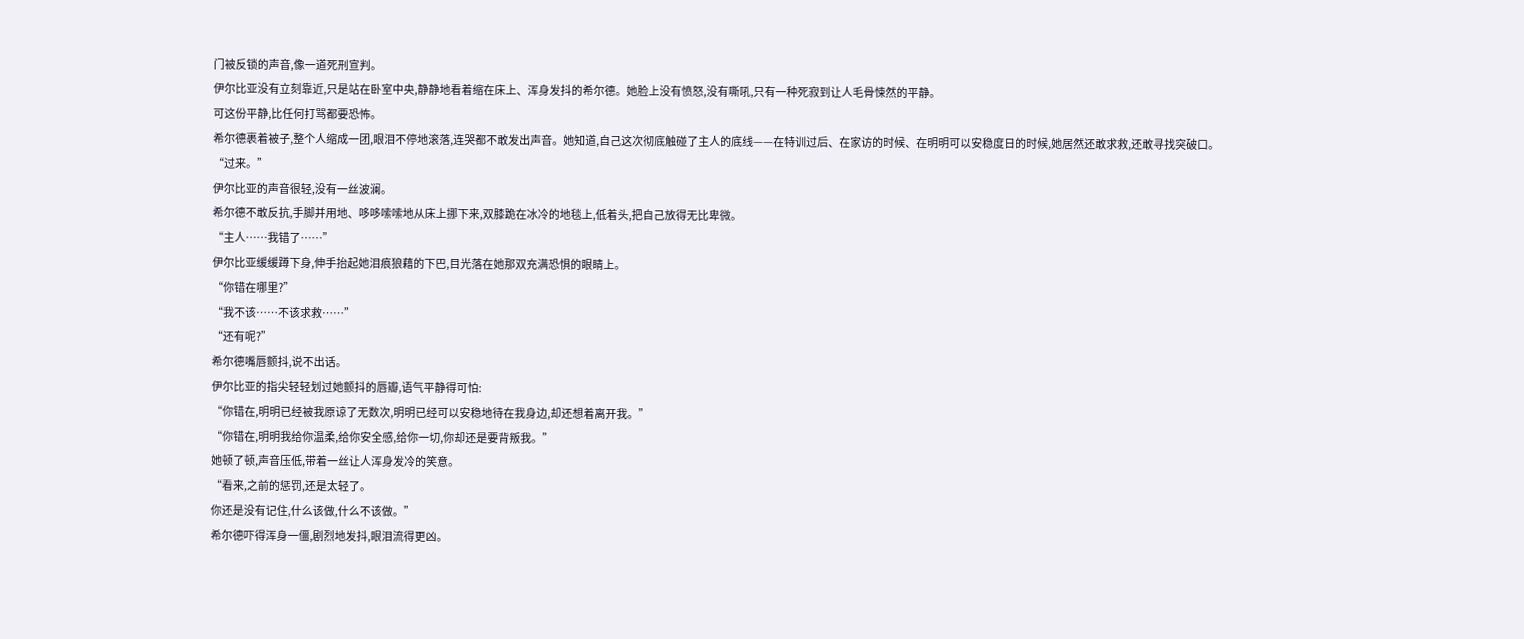门被反锁的声音,像一道死刑宣判。
伊尔比亚没有立刻靠近,只是站在卧室中央,静静地看着缩在床上、浑身发抖的希尔德。她脸上没有愤怒,没有嘶吼,只有一种死寂到让人毛骨悚然的平静。
可这份平静,比任何打骂都要恐怖。
希尔德裹着被子,整个人缩成一团,眼泪不停地滚落,连哭都不敢发出声音。她知道,自己这次彻底触碰了主人的底线——在特训过后、在家访的时候、在明明可以安稳度日的时候,她居然还敢求救,还敢寻找突破口。
“过来。”
伊尔比亚的声音很轻,没有一丝波澜。
希尔德不敢反抗,手脚并用地、哆哆嗦嗦地从床上挪下来,双膝跪在冰冷的地毯上,低着头,把自己放得无比卑微。
“主人……我错了……”
伊尔比亚缓缓蹲下身,伸手抬起她泪痕狼藉的下巴,目光落在她那双充满恐惧的眼睛上。
“你错在哪里?”
“我不该……不该求救……”
“还有呢?”
希尔德嘴唇颤抖,说不出话。
伊尔比亚的指尖轻轻划过她颤抖的唇瓣,语气平静得可怕:
“你错在,明明已经被我原谅了无数次,明明已经可以安稳地待在我身边,却还想着离开我。”
“你错在,明明我给你温柔,给你安全感,给你一切,你却还是要背叛我。”
她顿了顿,声音压低,带着一丝让人浑身发冷的笑意。
“看来,之前的惩罚,还是太轻了。
你还是没有记住,什么该做,什么不该做。”
希尔德吓得浑身一僵,剧烈地发抖,眼泪流得更凶。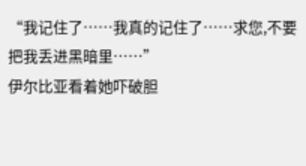“我记住了……我真的记住了……求您,不要把我丢进黑暗里……”
伊尔比亚看着她吓破胆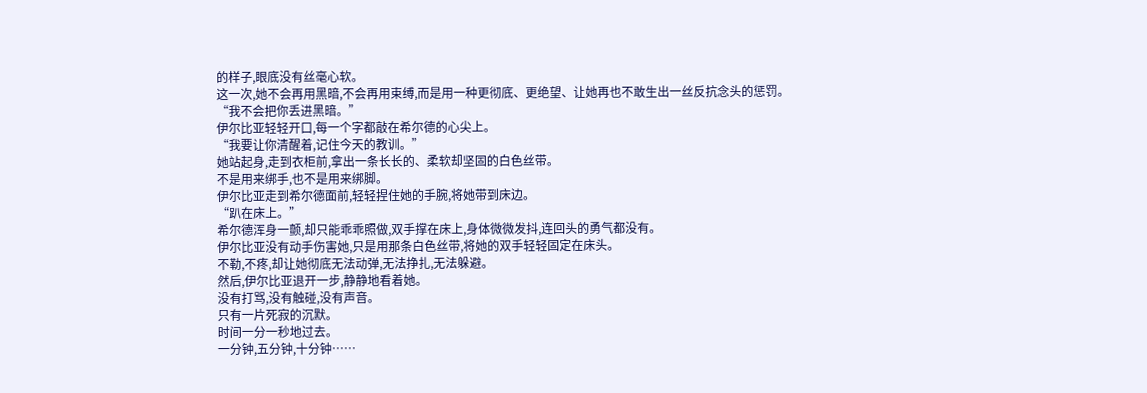的样子,眼底没有丝毫心软。
这一次,她不会再用黑暗,不会再用束缚,而是用一种更彻底、更绝望、让她再也不敢生出一丝反抗念头的惩罚。
“我不会把你丢进黑暗。”
伊尔比亚轻轻开口,每一个字都敲在希尔德的心尖上。
“我要让你清醒着,记住今天的教训。”
她站起身,走到衣柜前,拿出一条长长的、柔软却坚固的白色丝带。
不是用来绑手,也不是用来绑脚。
伊尔比亚走到希尔德面前,轻轻捏住她的手腕,将她带到床边。
“趴在床上。”
希尔德浑身一颤,却只能乖乖照做,双手撑在床上,身体微微发抖,连回头的勇气都没有。
伊尔比亚没有动手伤害她,只是用那条白色丝带,将她的双手轻轻固定在床头。
不勒,不疼,却让她彻底无法动弹,无法挣扎,无法躲避。
然后,伊尔比亚退开一步,静静地看着她。
没有打骂,没有触碰,没有声音。
只有一片死寂的沉默。
时间一分一秒地过去。
一分钟,五分钟,十分钟……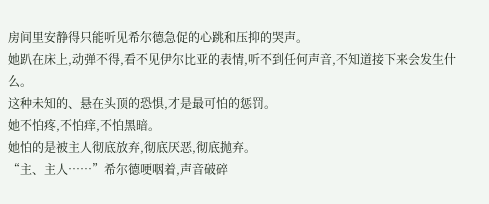房间里安静得只能听见希尔德急促的心跳和压抑的哭声。
她趴在床上,动弹不得,看不见伊尔比亚的表情,听不到任何声音,不知道接下来会发生什么。
这种未知的、悬在头顶的恐惧,才是最可怕的惩罚。
她不怕疼,不怕痒,不怕黑暗。
她怕的是被主人彻底放弃,彻底厌恶,彻底抛弃。
“主、主人……”希尔德哽咽着,声音破碎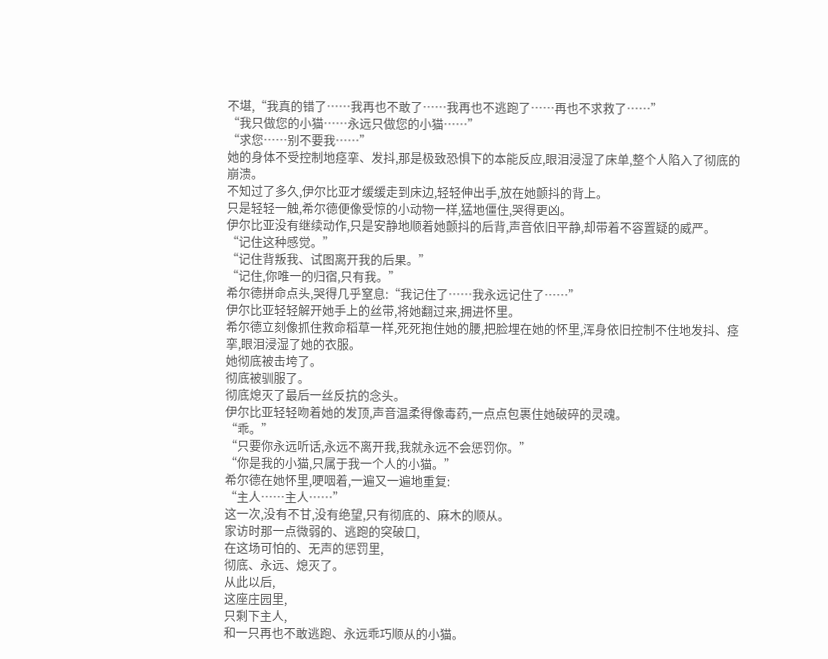不堪,“我真的错了……我再也不敢了……我再也不逃跑了……再也不求救了……”
“我只做您的小猫……永远只做您的小猫……”
“求您……别不要我……”
她的身体不受控制地痉挛、发抖,那是极致恐惧下的本能反应,眼泪浸湿了床单,整个人陷入了彻底的崩溃。
不知过了多久,伊尔比亚才缓缓走到床边,轻轻伸出手,放在她颤抖的背上。
只是轻轻一触,希尔德便像受惊的小动物一样,猛地僵住,哭得更凶。
伊尔比亚没有继续动作,只是安静地顺着她颤抖的后背,声音依旧平静,却带着不容置疑的威严。
“记住这种感觉。”
“记住背叛我、试图离开我的后果。”
“记住,你唯一的归宿,只有我。”
希尔德拼命点头,哭得几乎窒息:“我记住了……我永远记住了……”
伊尔比亚轻轻解开她手上的丝带,将她翻过来,拥进怀里。
希尔德立刻像抓住救命稻草一样,死死抱住她的腰,把脸埋在她的怀里,浑身依旧控制不住地发抖、痉挛,眼泪浸湿了她的衣服。
她彻底被击垮了。
彻底被驯服了。
彻底熄灭了最后一丝反抗的念头。
伊尔比亚轻轻吻着她的发顶,声音温柔得像毒药,一点点包裹住她破碎的灵魂。
“乖。”
“只要你永远听话,永远不离开我,我就永远不会惩罚你。”
“你是我的小猫,只属于我一个人的小猫。”
希尔德在她怀里,哽咽着,一遍又一遍地重复:
“主人……主人……”
这一次,没有不甘,没有绝望,只有彻底的、麻木的顺从。
家访时那一点微弱的、逃跑的突破口,
在这场可怕的、无声的惩罚里,
彻底、永远、熄灭了。
从此以后,
这座庄园里,
只剩下主人,
和一只再也不敢逃跑、永远乖巧顺从的小猫。